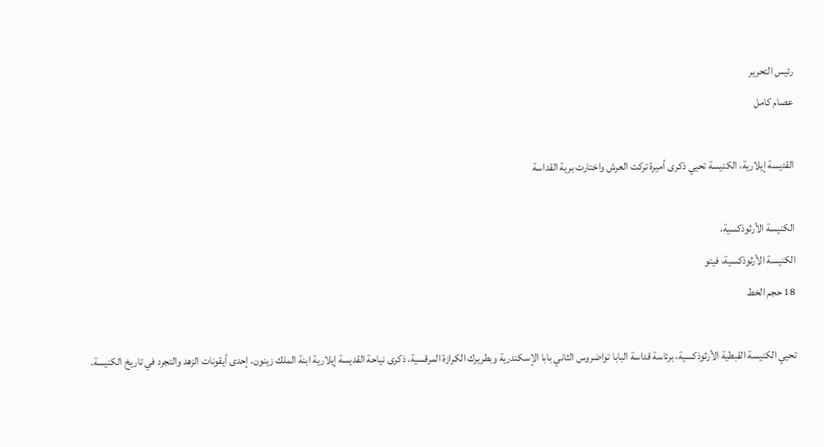رئيس التحرير
عصام كامل

القديسة إيلارية، الكنيسة تحيي ذكرى أميرة تركت العرش واختارت برية القداسة

الكنيسة الأرثوذكسية،
الكنيسة الأرثوذكسية، فيتو
18 حجم الخط

تحيي الكنيسة القبطية الأرثوذكسية، برئاسة قداسة البابا تواضروس الثاني بابا الإسكندرية وبطريرك الكرازة المرقسية، ذكرى نياحة القديسة إيلارية ابنة الملك زينون، إحدى أيقونات الزهد والتجرد في تاريخ الكنيسة.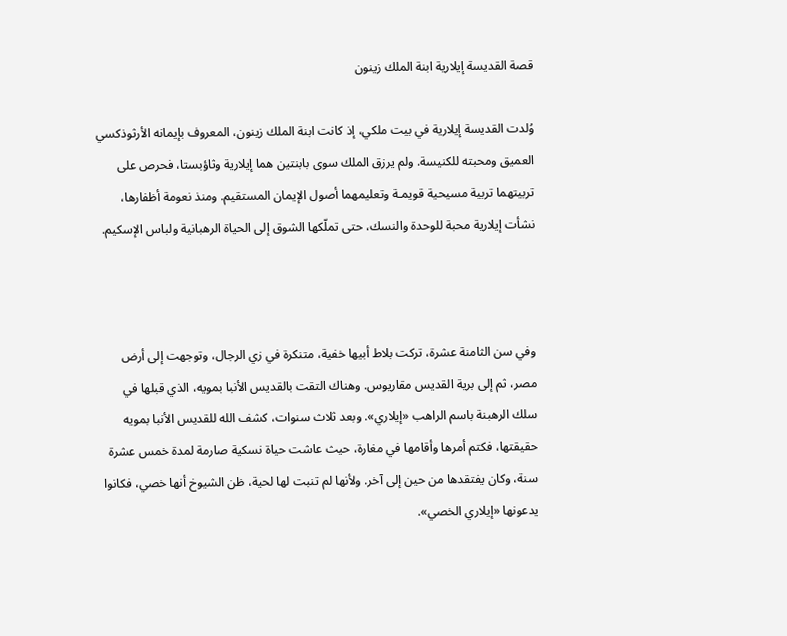قصة القديسة إيلارية ابنة الملك زينون

وُلدت القديسة إيلارية في بيت ملكي، إذ كانت ابنة الملك زينون، المعروف بإيمانه الأرثوذكسي العميق ومحبته للكنيسة. ولم يرزق الملك سوى بابنتين هما إيلارية وثاؤبستا، فحرص على تربيتهما تربية مسيحية قويمـة وتعليمهما أصول الإيمان المستقيم. ومنذ نعومة أظفارها، نشأت إيلارية محبة للوحدة والنسك، حتى تملّكها الشوق إلى الحياة الرهبانية ولباس الإسكيم.



وفي سن الثامنة عشرة، تركت بلاط أبيها خفية، متنكرة في زي الرجال، وتوجهت إلى أرض مصر، ثم إلى برية القديس مقاريوس. وهناك التقت بالقديس الأنبا بمويه، الذي قبلها في سلك الرهبنة باسم الراهب «إيلاري». وبعد ثلاث سنوات، كشف الله للقديس الأنبا بمويه حقيقتها، فكتم أمرها وأقامها في مغارة، حيث عاشت حياة نسكية صارمة لمدة خمس عشرة سنة، وكان يفتقدها من حين إلى آخر. ولأنها لم تنبت لها لحية، ظن الشيوخ أنها خصي، فكانوا يدعونها «إيلاري الخصي».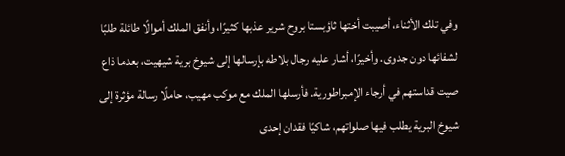وفي تلك الأثناء، أصيبت أختها ثاؤبستا بروح شرير عذبها كثيرًا، وأنفق الملك أموالًا طائلة طلبًا لشفائها دون جدوى. وأخيرًا، أشار عليه رجال بلاطه بإرسالها إلى شيوخ برية شيهيت، بعدما ذاع صيت قداستهم في أرجاء الإمبراطورية. فأرسلها الملك مع موكب مهيب، حاملًا رسالة مؤثرة إلى شيوخ البرية يطلب فيها صلواتهم، شاكيًا فقدان إحدى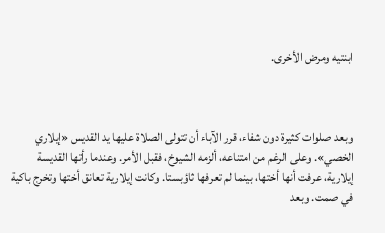ابنتيه ومرض الأخرى.



وبعد صلوات كثيرة دون شفاء، قرر الآباء أن تتولى الصلاة عليها يد القديس «إيلاري الخصي». وعلى الرغم من امتناعه، ألزمه الشيوخ، فقبل الأمر. وعندما رأتها القديسة إيلارية، عرفت أنها أختها، بينما لم تعرفها ثاؤبستا. وكانت إيلارية تعانق أختها وتخرج باكية في صمت. وبعد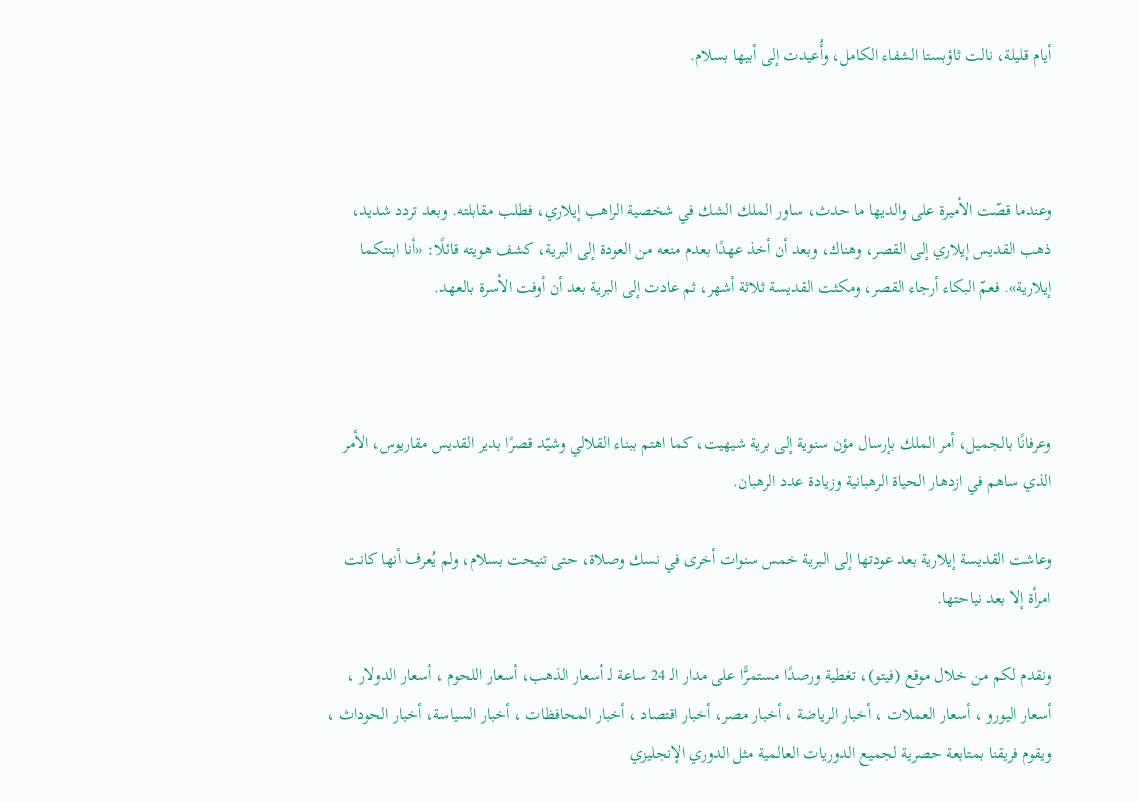أيام قليلة، نالت ثاؤبستا الشفاء الكامل، وأُعيدت إلى أبيها بسلام.



وعندما قصّت الأميرة على والديها ما حدث، ساور الملك الشك في شخصية الراهب إيلاري، فطلب مقابلته. وبعد تردد شديد، ذهب القديس إيلاري إلى القصر، وهناك، وبعد أن أخذ عهدًا بعدم منعه من العودة إلى البرية، كشف هويته قائلًا: «أنا ابنتكما إيلارية». فعمّ البكاء أرجاء القصر، ومكثت القديسة ثلاثة أشهر، ثم عادت إلى البرية بعد أن أوفت الأسرة بالعهد.



وعرفانًا بالجميل، أمر الملك بإرسال مؤن سنوية إلى برية شيهيت، كما اهتم ببناء القلالي وشيّد قصرًا بدير القديس مقاريوس، الأمر الذي ساهم في ازدهار الحياة الرهبانية وزيادة عدد الرهبان.

وعاشت القديسة إيلارية بعد عودتها إلى البرية خمس سنوات أخرى في نسك وصلاة، حتى تنيحت بسلام، ولم يُعرف أنها كانت امرأة إلا بعد نياحتها.

ونقدم لكم من خلال موقع (فيتو)، تغطية ورصدًا مستمرًّا على مدار الـ 24 ساعة لـ أسعار الذهب، أسعار اللحوم ، أسعار الدولار ، أسعار اليورو ، أسعار العملات ، أخبار الرياضة ، أخبار مصر، أخبار اقتصاد ، أخبار المحافظات ، أخبار السياسة، أخبار الحوداث ، ويقوم فريقنا بمتابعة حصرية لجميع الدوريات العالمية مثل الدوري الإنجليزي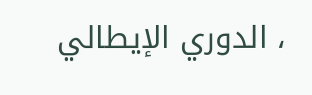، الدوري الإيطالي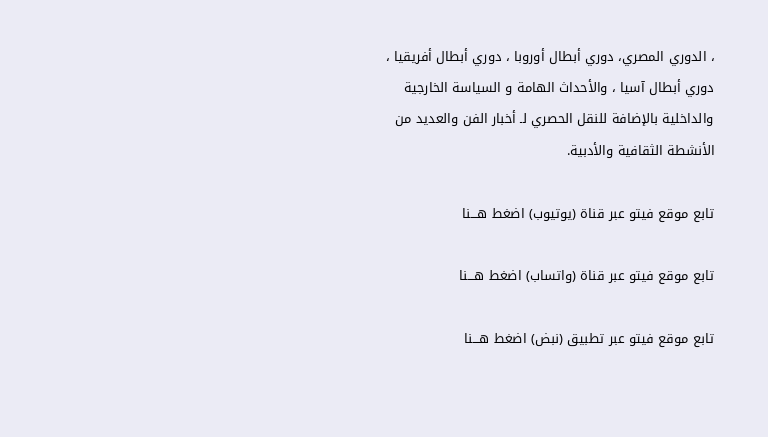، الدوري المصري، دوري أبطال أوروبا ، دوري أبطال أفريقيا ، دوري أبطال آسيا ، والأحداث الهامة و السياسة الخارجية والداخلية بالإضافة للنقل الحصري لـ أخبار الفن والعديد من الأنشطة الثقافية والأدبية.

تابع موقع فيتو عبر قناة (يوتيوب) اضغط هـــنا

تابع موقع فيتو عبر قناة (واتساب) اضغط هـــنا

تابع موقع فيتو عبر تطبيق (نبض) اضغط هـــنا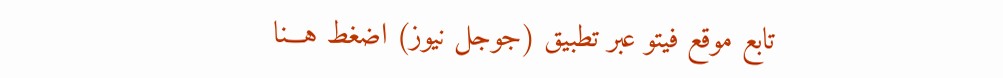تابع موقع فيتو عبر تطبيق (جوجل نيوز) اضغط هـــنا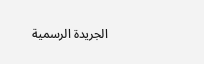الجريدة الرسمية